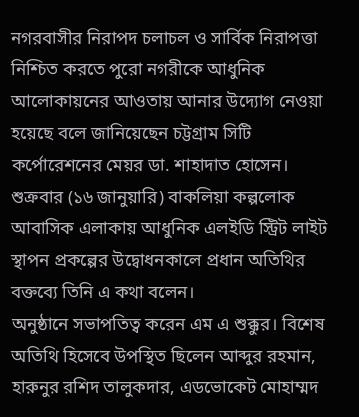নগরবাসীর নিরাপদ চলাচল ও সার্বিক নিরাপত্তা নিশ্চিত করতে পুরো নগরীকে আধুনিক আলোকায়নের আওতায় আনার উদ্যোগ নেওয়া হয়েছে বলে জানিয়েছেন চট্টগ্রাম সিটি কর্পোরেশনের মেয়র ডা. শাহাদাত হোসেন।
শুক্রবার (১৬ জানুয়ারি) বাকলিয়া কল্পলোক আবাসিক এলাকায় আধুনিক এলইডি স্ট্রিট লাইট স্থাপন প্রকল্পের উদ্বোধনকালে প্রধান অতিথির বক্তব্যে তিনি এ কথা বলেন।
অনুষ্ঠানে সভাপতিত্ব করেন এম এ শুক্কুর। বিশেষ অতিথি হিসেবে উপস্থিত ছিলেন আব্দুর রহমান, হারুনুর রশিদ তালুকদার, এডভোকেট মোহাম্মদ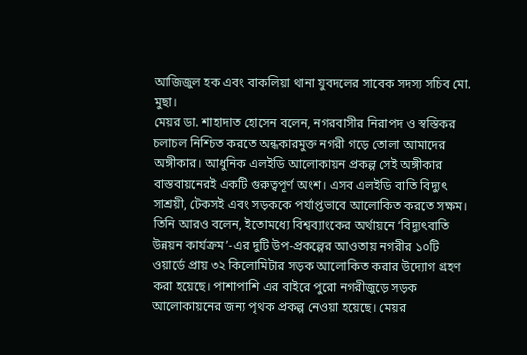আজিজুল হক এবং বাকলিয়া থানা যুবদলের সাবেক সদস্য সচিব মো. মুছা।
মেয়র ডা. শাহাদাত হোসেন বলেন, নগরবাসীর নিরাপদ ও স্বস্তিকর চলাচল নিশ্চিত করতে অন্ধকারমুক্ত নগরী গড়ে তোলা আমাদের অঙ্গীকার। আধুনিক এলইডি আলোকায়ন প্রকল্প সেই অঙ্গীকার বাস্তবায়নেরই একটি গুরুত্বপূর্ণ অংশ। এসব এলইডি বাতি বিদ্যুৎ সাশ্রয়ী, টেকসই এবং সড়ককে পর্যাপ্তভাবে আলোকিত করতে সক্ষম।
তিনি আরও বলেন, ইতোমধ্যে বিশ্বব্যাংকের অর্থায়নে ‘বিদ্যুৎবাতি উন্নয়ন কার্যক্রম’-এর দুটি উপ-প্রকল্পের আওতায় নগরীর ১০টি ওয়ার্ডে প্রায় ৩২ কিলোমিটার সড়ক আলোকিত করার উদ্যোগ গ্রহণ করা হয়েছে। পাশাপাশি এর বাইরে পুরো নগরীজুড়ে সড়ক আলোকায়নের জন্য পৃথক প্রকল্প নেওয়া হয়েছে। মেয়র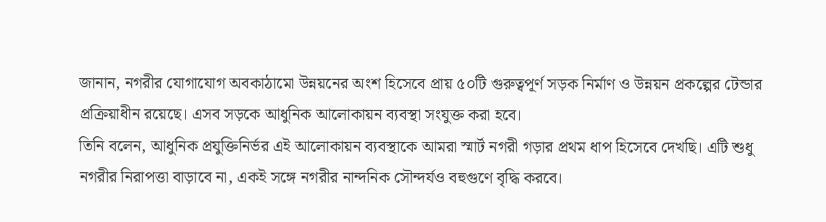জানান, নগরীর যোগাযোগ অবকাঠামো উন্নয়নের অংশ হিসেবে প্রায় ৫০টি গুরুত্বপূর্ণ সড়ক নির্মাণ ও উন্নয়ন প্রকল্পের টেন্ডার প্রক্রিয়াধীন রয়েছে। এসব সড়কে আধুনিক আলোকায়ন ব্যবস্থা সংযুক্ত করা হবে।
তিনি বলেন, আধুনিক প্রযুক্তিনির্ভর এই আলোকায়ন ব্যবস্থাকে আমরা স্মার্ট নগরী গড়ার প্রথম ধাপ হিসেবে দেখছি। এটি শুধু নগরীর নিরাপত্তা বাড়াবে না, একই সঙ্গে নগরীর নান্দনিক সৌন্দর্যও বহুগুণে বৃদ্ধি করবে।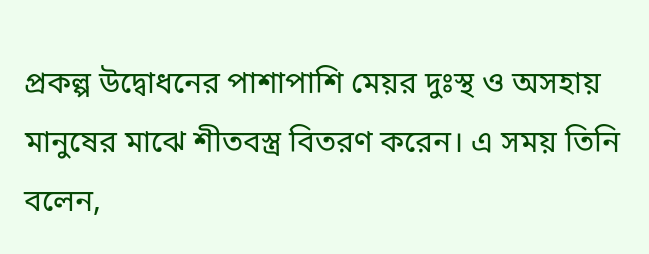প্রকল্প উদ্বোধনের পাশাপাশি মেয়র দুঃস্থ ও অসহায় মানুষের মাঝে শীতবস্ত্র বিতরণ করেন। এ সময় তিনি বলেন,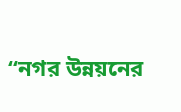“নগর উন্নয়নের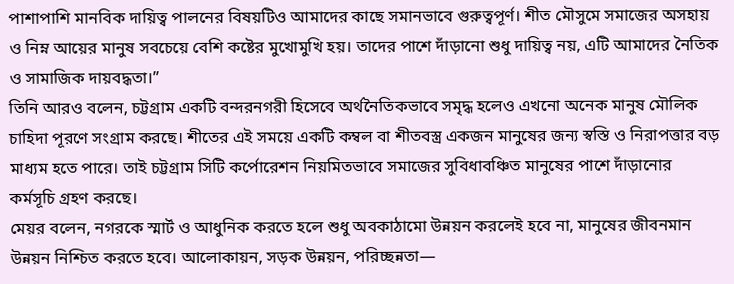পাশাপাশি মানবিক দায়িত্ব পালনের বিষয়টিও আমাদের কাছে সমানভাবে গুরুত্বপূর্ণ। শীত মৌসুমে সমাজের অসহায় ও নিম্ন আয়ের মানুষ সবচেয়ে বেশি কষ্টের মুখোমুখি হয়। তাদের পাশে দাঁড়ানো শুধু দায়িত্ব নয়, এটি আমাদের নৈতিক ও সামাজিক দায়বদ্ধতা।”
তিনি আরও বলেন, চট্টগ্রাম একটি বন্দরনগরী হিসেবে অর্থনৈতিকভাবে সমৃদ্ধ হলেও এখনো অনেক মানুষ মৌলিক চাহিদা পূরণে সংগ্রাম করছে। শীতের এই সময়ে একটি কম্বল বা শীতবস্ত্র একজন মানুষের জন্য স্বস্তি ও নিরাপত্তার বড় মাধ্যম হতে পারে। তাই চট্টগ্রাম সিটি কর্পোরেশন নিয়মিতভাবে সমাজের সুবিধাবঞ্চিত মানুষের পাশে দাঁড়ানোর কর্মসূচি গ্রহণ করছে।
মেয়র বলেন, নগরকে স্মার্ট ও আধুনিক করতে হলে শুধু অবকাঠামো উন্নয়ন করলেই হবে না, মানুষের জীবনমান উন্নয়ন নিশ্চিত করতে হবে। আলোকায়ন, সড়ক উন্নয়ন, পরিচ্ছন্নতা—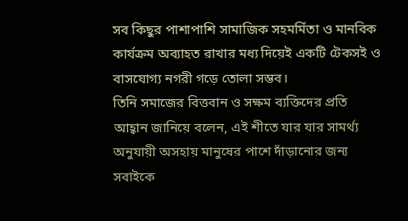সব কিছুর পাশাপাশি সামাজিক সহমর্মিতা ও মানবিক কার্যক্রম অব্যাহত রাখার মধ্য দিয়েই একটি টেকসই ও বাসযোগ্য নগরী গড়ে তোলা সম্ভব।
তিনি সমাজের বিত্তবান ও সক্ষম ব্যক্তিদের প্রতি আহ্বান জানিয়ে বলেন, এই শীতে যার যার সামর্থ্য অনুযায়ী অসহায় মানুষের পাশে দাঁড়ানোর জন্য সবাইকে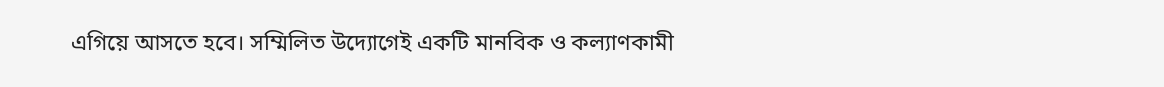এগিয়ে আসতে হবে। সম্মিলিত উদ্যোগেই একটি মানবিক ও কল্যাণকামী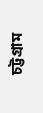চট্টগ্রাম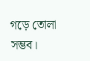গড়ে তোলা সম্ভব।